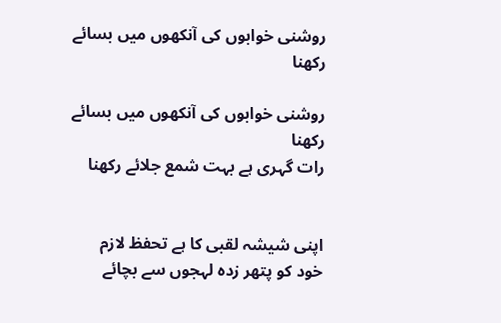روشنی خوابوں کی آنکھوں میں بسائے رکھنا

روشنی خوابوں کی آنکھوں میں بسائے رکھنا
رات گہری ہے بہت شمع جلائے رکھنا


اپنی شیشہ لقبی کا ہے تحفظ لازم
خود کو پتھر زدہ لہجوں سے بچائے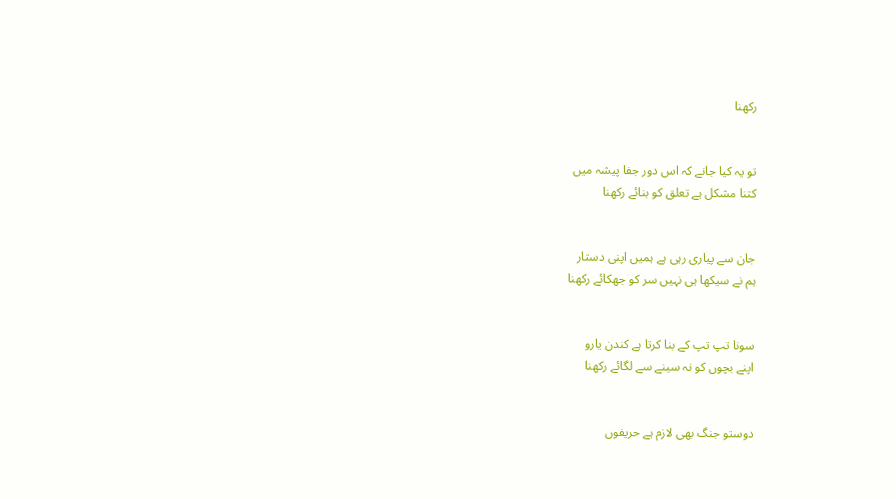رکھنا


تو یہ کیا جانے کہ اس دور جفا پیشہ میں
کتنا مشکل ہے تعلق کو بنائے رکھنا


جان سے پیاری رہی ہے ہمیں اپنی دستار
ہم نے سیکھا ہی نہیں سر کو جھکائے رکھنا


سونا تپ تپ کے بنا کرتا ہے کندن یارو
اپنے بچوں کو نہ سینے سے لگائے رکھنا


دوستو جنگ بھی لازم ہے حریفوں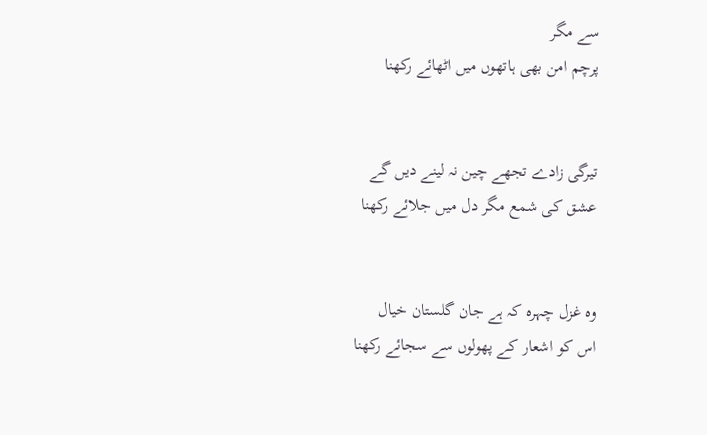سے مگر
پرچم امن بھی ہاتھوں میں اٹھائے رکھنا


تیرگی زادے تجھے چین نہ لینے دیں گے
عشق کی شمع مگر دل میں جلائے رکھنا


وہ غزل چہرہ کہ ہے جان گلستان خیال
اس کو اشعار کے پھولوں سے سجائے رکھنا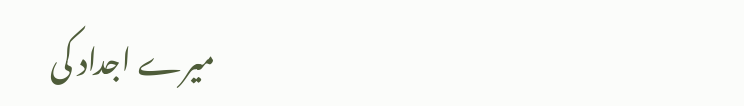میرے اجداد کی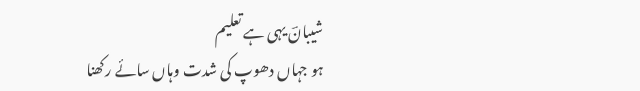شیبانؔ یہی ہے تعلیم
ہو جہاں دھوپ کی شدت وہاں سائے رکھنا